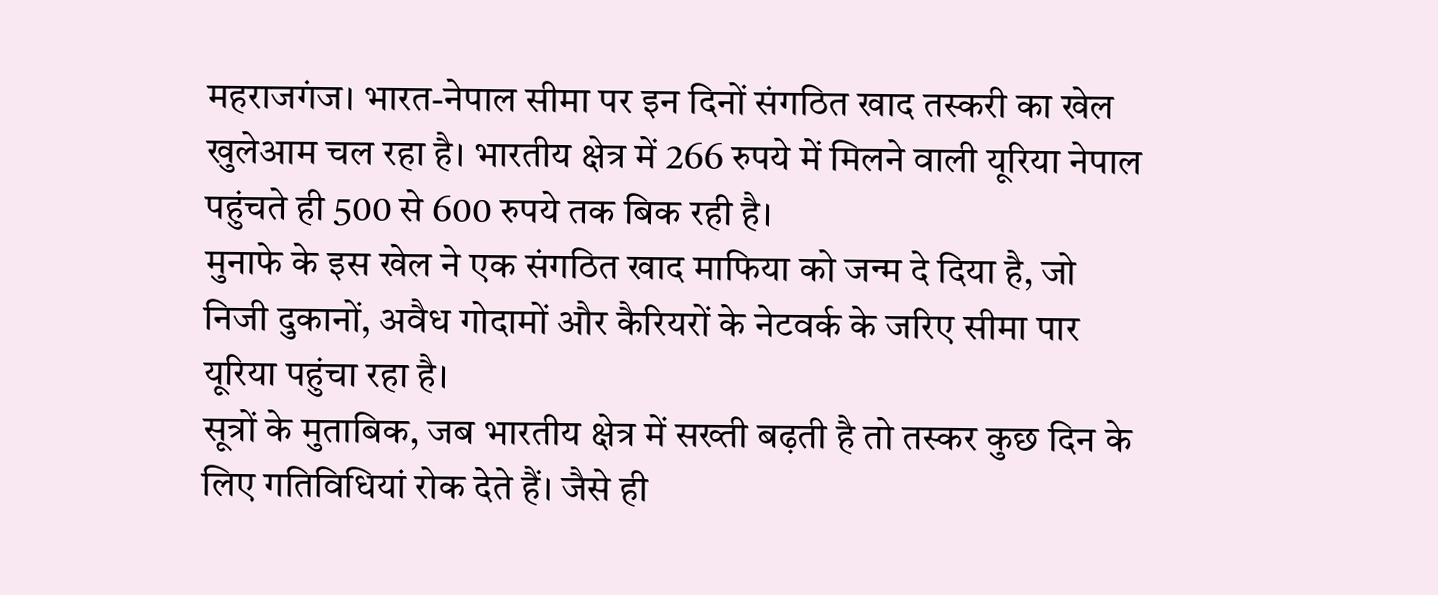महराजगंज। भारत-नेपाल सीमा पर इन दिनों संगठित खाद तस्करी का खेल खुलेआम चल रहा है। भारतीय क्षेत्र में 266 रुपये में मिलने वाली यूरिया नेपाल पहुंचते ही 500 से 600 रुपये तक बिक रही है।
मुनाफे के इस खेल ने एक संगठित खाद माफिया को जन्म दे दिया है, जो निजी दुकानों, अवैध गोदामों और कैरियरों के नेटवर्क के जरिए सीमा पार यूरिया पहुंचा रहा है।
सूत्रों के मुताबिक, जब भारतीय क्षेत्र में सख्ती बढ़ती है तो तस्कर कुछ दिन के लिए गतिविधियां रोक देते हैं। जैसे ही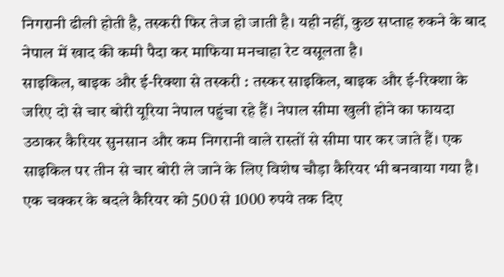निगरानी ढीली होती है, तस्करी फिर तेज हो जाती है। यही नहीं, कुछ सप्ताह रुकने के बाद नेपाल में खाद की कमी पैदा कर माफिया मनचाहा रेट वसूलता है।
साइकिल, बाइक और ई-रिक्शा से तस्करी : तस्कर साइकिल, बाइक और ई-रिक्शा के जरिए दो से चार बोरी यूरिया नेपाल पहुंचा रहे हैं। नेपाल सीमा खुली होने का फायदा उठाकर कैरियर सुनसान और कम निगरानी वाले रास्तों से सीमा पार कर जाते हैं। एक साइकिल पर तीन से चार बोरी ले जाने के लिए विशेष चौड़ा कैरियर भी बनवाया गया है। एक चक्कर के बदले कैरियर को 500 से 1000 रुपये तक दिए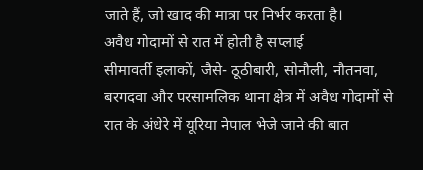जाते हैं, जो खाद की मात्रा पर निर्भर करता है।
अवैध गोदामों से रात में होती है सप्लाई
सीमावर्ती इलाकों, जैसे- ठूठीबारी, सोनौली, नौतनवा, बरगदवा और परसामलिक थाना क्षेत्र में अवैध गोदामों से रात के अंधेरे में यूरिया नेपाल भेजे जाने की बात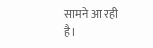सामने आ रही है।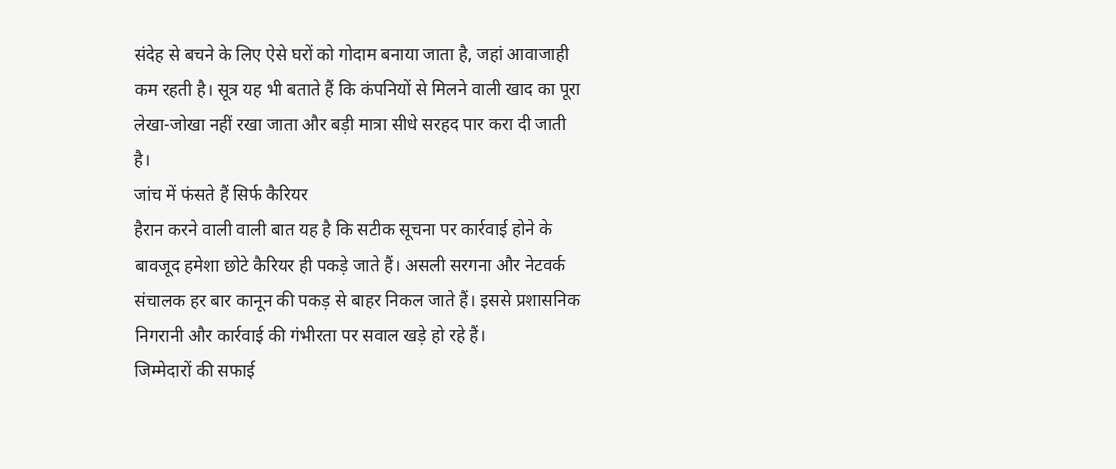संदेह से बचने के लिए ऐसे घरों को गोदाम बनाया जाता है, जहां आवाजाही कम रहती है। सूत्र यह भी बताते हैं कि कंपनियों से मिलने वाली खाद का पूरा लेखा-जोखा नहीं रखा जाता और बड़ी मात्रा सीधे सरहद पार करा दी जाती है।
जांच में फंसते हैं सिर्फ कैरियर
हैरान करने वाली वाली बात यह है कि सटीक सूचना पर कार्रवाई होने के बावजूद हमेशा छोटे कैरियर ही पकड़े जाते हैं। असली सरगना और नेटवर्क संचालक हर बार कानून की पकड़ से बाहर निकल जाते हैं। इससे प्रशासनिक निगरानी और कार्रवाई की गंभीरता पर सवाल खड़े हो रहे हैं।
जिम्मेदारों की सफाई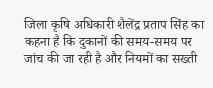जिला कृषि अधिकारी शैलेंद्र प्रताप सिंह का कहना है कि दुकानों की समय-समय पर जांच की जा रही है और नियमों का सख्ती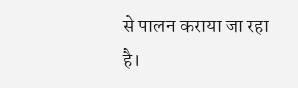से पालन कराया जा रहा है।